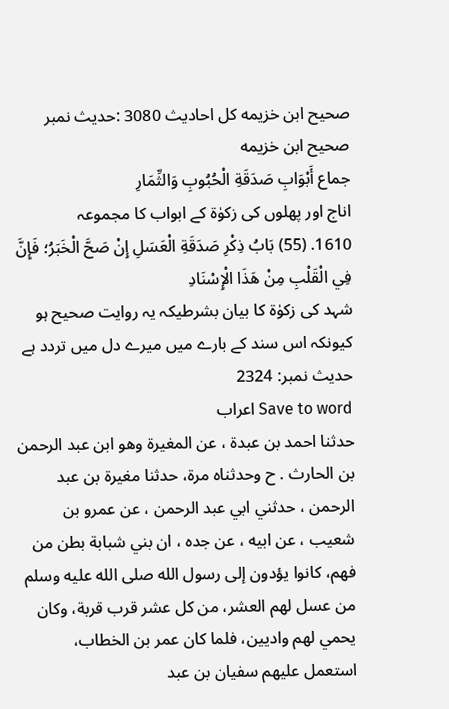صحيح ابن خزيمه کل احادیث 3080 :حدیث نمبر
صحيح ابن خزيمه
جماع أَبْوَابِ صَدَقَةِ الْحُبُوبِ وَالثِّمَارِ
اناج اور پھلوں کی زکوٰۃ کے ابواب کا مجموعہ
1610. (55) بَابُ ذِكْرِ صَدَقَةِ الْعَسَلِ إِنْ صَحَّ الْخَبَرُ؛ فَإِنَّ فِي الْقَلْبِ مِنْ هَذَا الْإِسْنَادِ
شہد کی زکوٰۃ کا بیان بشرطیکہ یہ روایت صحیح ہو کیونکہ اس سند کے بارے میں میرے دل میں تردد ہے
حدیث نمبر: 2324
Save to word اعراب
حدثنا احمد بن عبدة ، عن المغيرة وهو ابن عبد الرحمن بن الحارث . ح وحدثناه مرة، حدثنا مغيرة بن عبد الرحمن ، حدثني ابي عبد الرحمن ، عن عمرو بن شعيب ، عن ابيه ، عن جده ، ان بني شبابة بطن من فهم، كانوا يؤدون إلى رسول الله صلى الله عليه وسلم من عسل لهم العشر، من كل عشر قرب قربة، وكان يحمي لهم واديين، فلما كان عمر بن الخطاب، استعمل عليهم سفيان بن عبد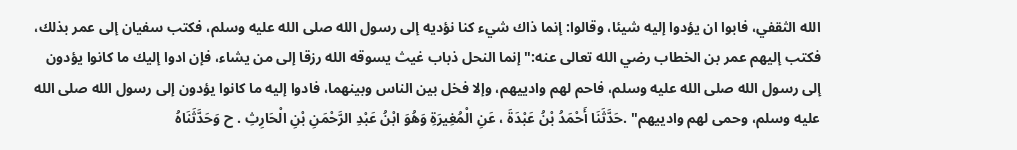الله الثقفي، فابوا ان يؤدوا إليه شيئا، وقالوا: إنما ذاك شيء كنا نؤديه إلى رسول الله صلى الله عليه وسلم، فكتب سفيان إلى عمر بذلك، فكتب إليهم عمر بن الخطاب رضي الله تعالى عنه:" إنما النحل ذباب غيث يسوقه الله رزقا إلى من يشاء، فإن ادوا إليك ما كانوا يؤدون إلى رسول الله صلى الله عليه وسلم، فاحم لهم وادييهم، وإلا فخل بين الناس وبينهما، فادوا إليه ما كانوا يؤدون إلى رسول الله صلى الله عليه وسلم، وحمى لهم وادييهم" .حَدَّثَنَا أَحْمَدُ بْنُ عَبْدَةَ ، عَنِ الْمُغِيرَةِ وَهُوَ ابْنُ عَبْدِ الرَّحْمَنِ بْنِ الْحَارِثِ . ح وَحَدَّثَنَاهُ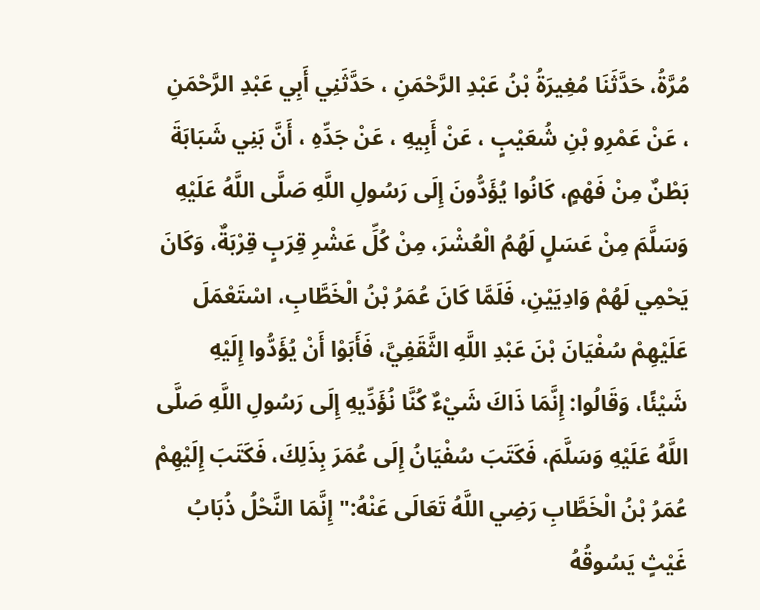مُرَّةُ، حَدَّثَنَا مُغِيرَةُ بْنُ عَبْدِ الرَّحْمَنِ ، حَدَّثَنِي أَبِي عَبْدِ الرَّحْمَنِ ، عَنْ عَمْرِو بْنِ شُعَيْبٍ ، عَنْ أَبِيهِ ، عَنْ جَدِّهِ ، أَنَّ بَنِي شَبَابَةَ بَطْنٌ مِنْ فَهْمٍ، كَانُوا يُؤَدُّونَ إِلَى رَسُولِ اللَّهِ صَلَّى اللَّهُ عَلَيْهِ وَسَلَّمَ مِنْ عَسَلٍ لَهُمُ الْعُشْرَ، مِنْ كُلِّ عَشْرِ قِرَبٍ قِرْبَةٌ، وَكَانَ يَحْمِي لَهُمْ وَادِيَيْنِ، فَلَمَّا كَانَ عُمَرُ بْنُ الْخَطَّابِ، اسْتَعْمَلَ عَلَيْهِمْ سُفْيَانَ بْنَ عَبْدِ اللَّهِ الثَّقَفِيَّ، فَأَبَوْا أَنْ يُؤَدُّوا إِلَيْهِ شَيْئًا، وَقَالُوا: إِنَّمَا ذَاكَ شَيْءٌ كُنَّا نُؤَدِّيهِ إِلَى رَسُولِ اللَّهِ صَلَّى اللَّهُ عَلَيْهِ وَسَلَّمَ، فَكَتَبَ سُفْيَانُ إِلَى عُمَرَ بِذَلِكَ، فَكَتَبَ إِلَيْهِمْ عُمَرُ بْنُ الْخَطَّابِ رَضِي اللَّهُ تَعَالَى عَنْهُ:" إِنَّمَا النَّحْلُ ذُبَابُ غَيْثٍ يَسُوقُهُ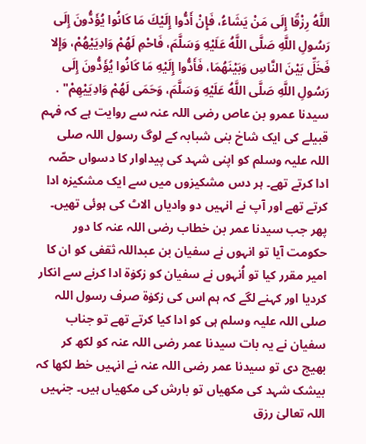اللَّهُ رِزْقًا إِلَى مَنْ يَشَاءُ، فَإِنْ أَدُّوا إِلَيْكَ مَا كَانُوا يُؤَدُّونَ إِلَى رَسُولِ اللَّهِ صَلَّى اللَّهُ عَلَيْهِ وَسَلَّمَ، فَاحْمِ لَهُمْ وَادِيَيْهُمْ، وَإِلا فَخَلِّ بَيْنَ النَّاسِ وَبَيْنَهُمَا، فَأَدُّوا إِلَيْهِ مَا كَانُوا يُؤَدُّونَ إِلَى رَسُولِ اللَّهِ صَلَّى اللَّهُ عَلَيْهِ وَسَلَّمَ، وَحَمَى لَهُمْ وَادِيَيْهِمْ" .
سیدنا عمرو بن عاص رضی اللہ عنہ سے روایت ہے کہ فہم قبیلے کی ایک شاخ بنی شبابہ کے لوگ رسول اللہ صلی اللہ علیہ وسلم کو اپنی شہد کی پیداوار کا دسواں حصّہ ادا کرتے تھے۔ ہر دس مشکیزوں میں سے ایک مشکیزہ ادا کرتے تھے اور آپ نے انہیں دو وادیاں الاٹ کی ہوئی تھیں۔ پھر جب سیدنا عمر بن خطاب رضی اللہ عنہ کا دور حکومت آیا تو انہوں نے سفیان بن عبداللہ ثقفی کو ان کا امیر مقرر کیا تو اُنہوں نے سفیان کو زکوٰۃ ادا کرنے سے انکار کردیا اور کہنے لگے کہ ہم اس کی زکوٰۃ صرف رسول اللہ صلی اللہ علیہ وسلم ہی کو ادا کیا کرتے تھے تو جناب سفیان نے یہ بات سیدنا عمر رضی اللہ عنہ کو لکھ کر بھیج دی تو سیدنا عمر رضی اللہ عنہ نے انہیں خط لکھا کہ بیشک شہد کی مکھیاں تو بارش کی مکھیاں ہیں۔ جنہیں اللہ تعالیٰ رزق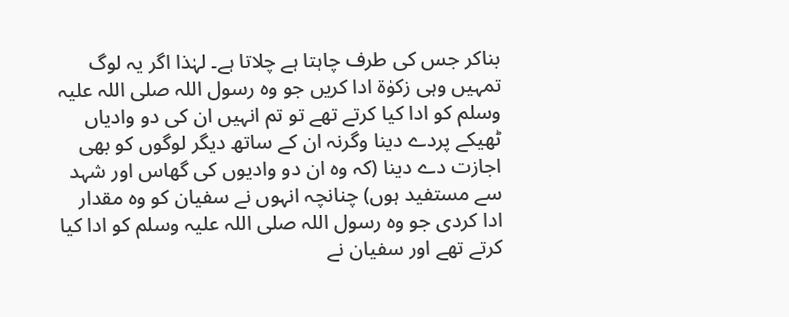بناکر جس کی طرف چاہتا ہے چلاتا ہے۔ لہٰذا اگر یہ لوگ تمہیں وہی زکوٰۃ ادا کریں جو وہ رسول اللہ صلی اللہ علیہ وسلم کو ادا کیا کرتے تھے تو تم انہیں ان کی دو وادیاں ٹھیکے پردے دینا وگرنہ ان کے ساتھ دیگر لوگوں کو بھی اجازت دے دینا (کہ وہ ان دو وادیوں کی گھاس اور شہد سے مستفید ہوں) چنانچہ انہوں نے سفیان کو وہ مقدار ادا کردی جو وہ رسول اللہ صلی اللہ علیہ وسلم کو ادا کیا کرتے تھے اور سفیان نے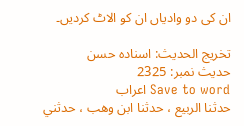ان کی دو وادیاں ان کو الاٹ کردیں۔

تخریج الحدیث: اسناده حسن
حدیث نمبر: 2325
Save to word اعراب
حدثنا الربيع ، حدثنا ابن وهب ، حدثني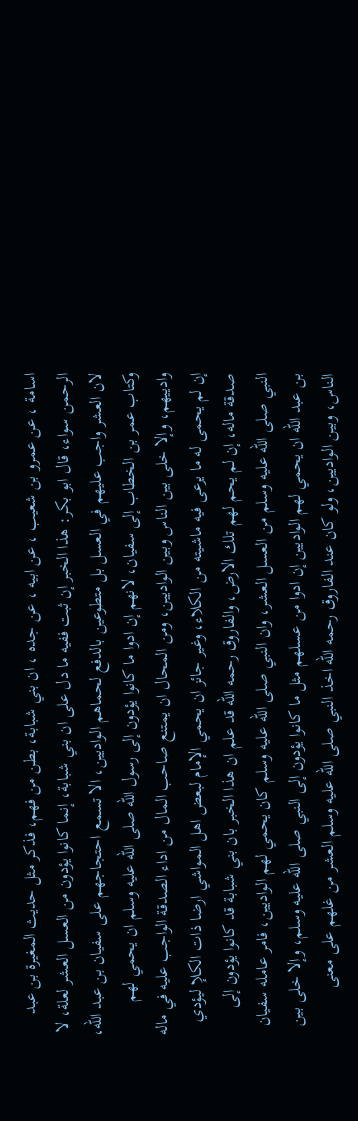اسامة ، عن عمرو بن شعيب ، عن ابيه ، عن جده ، ان بني شبابة، بطن من فهم، فذكر مثل حديث المغيرة بن عبد الرحمن سواء، قال ابو بكر: هذا الخبر إن ثبت ففيه ما دل على ان بني شبابة، إنما كانوا يؤدون من العسل العشر لعلة، لا لان العشر واجب عليهم في العسل بل متطوعين بالدفع لحماهم الواديين، الا تسمع احتجاجهم على سفيان بن عبد الله، وكتاب عمر بن الخطاب إلى سفيان، لانهم إن ادوا ما كانوا يؤدون إلى رسول الله صلى الله عليه وسلم ان يحمي لهم وادييهم، وإلا خلى بين الناس وبين الواديين، ومن المحال ان يمتنع صاحب المال من اداء الصدقة الواجب عليه في ماله إن لم يحمى له ما يرعى فيه ماشيته من الكلاء، وغير جائز ان يحمي الإمام لبعض اهل المواشي ارضا ذات الكلإ ليؤدي صدقة ماله، إن لم يحم لهم تلك الارض، والفاروق رحمه الله قد علم ان هذا الخبر بان بني شبابة قد كانوا يؤدون إلى النبي صلى الله عليه وسلم من العسل العشر، وان النبي صلى الله عليه وسلم كان يحمي لهم الواديين، فامر عامله سفيان بن عبد الله ان يحمي لهم الواديين إن ادوا من عسلهم مثل ما كانوا يؤدون إلى النبي صلى الله عليه وسلم، وإلا خلى بين الناس، وبين الواديين، ولو كان عند الفاروق رحمه الله اخذ النبي صلى الله عليه وسلم العشر من غلهم على معنى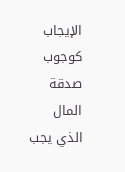الإيجاب كوجوب صدقة المال الذي يجب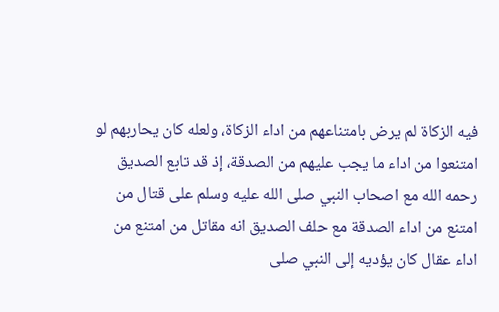فيه الزكاة لم يرض بامتناعهم من اداء الزكاة، ولعله كان يحاربهم لو امتنعوا من اداء ما يجب عليهم من الصدقة، إذ قد تابع الصديق رحمه الله مع اصحاب النبي صلى الله عليه وسلم على قتال من امتنع من اداء الصدقة مع حلف الصديق انه مقاتل من امتنع من اداء عقال كان يؤديه إلى النبي صلى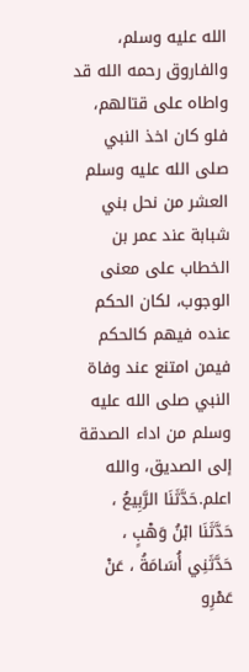الله عليه وسلم، والفاروق رحمه الله قد واطاه على قتالهم، فلو كان اخذ النبي صلى الله عليه وسلم العشر من نحل بني شبابة عند عمر بن الخطاب على معنى الوجوب، لكان الحكم عنده فيهم كالحكم فيمن امتنع عند وفاة النبي صلى الله عليه وسلم من اداء الصدقة إلى الصديق، والله اعلم.حَدَّثَنَا الرَّبِيعُ ، حَدَّثَنَا ابْنُ وَهْبٍ ، حَدَّثَنِي أُسَامَةُ ، عَنْ عَمْرِو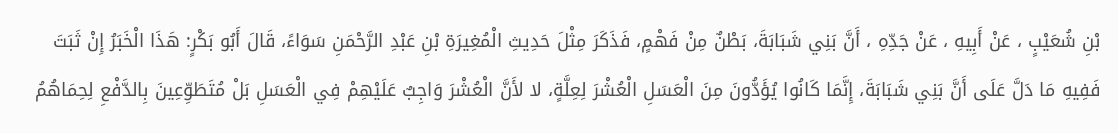بْنِ شُعَيْبٍ ، عَنْ أَبِيهِ ، عَنْ جَدِّهِ ، أَنَّ بَنِي شَبَابَةَ، بَطْنٌ مِنْ فَهْمٍ، فَذَكَرَ مِثْلَ حَدِيثِ الْمُغِيرَةِ بْنِ عَبْدِ الرَّحْمَنِ سَوَاءً، قَالَ أَبُو بَكْرٍ: هَذَا الْخَبَرُ إِنْ ثَبَتَ فَفِيهِ مَا دَلَّ عَلَى أَنَّ بَنِي شَبَابَةَ، إِنَّمَا كَانُوا يُؤَدُّونَ مِنَ الْعَسَلِ الْعُشْرَ لِعِلَّةٍ، لا لأَنَّ الْعُشْرَ وَاجِبٌ عَلَيْهِمْ فِي الْعَسَلِ بَلْ مُتَطَوِّعِينَ بِالدَّفْعِ لِحِمَاهُمُ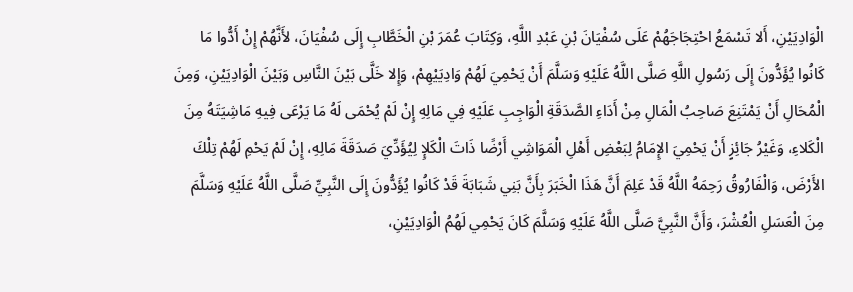الْوَادِيَيْنِ، أَلا تَسْمَعُ احْتِجَاجَهُمْ عَلَى سُفْيَانَ بْنِ عَبْدِ اللَّهِ، وَكِتَابَ عُمَرَ بْنِ الْخَطَّابِ إِلَى سُفْيَانَ، لأَنَّهُمْ إِنْ أَدُّوا مَا كَانُوا يُؤَدُّونَ إِلَى رَسُولِ اللَّهِ صَلَّى اللَّهُ عَلَيْهِ وَسَلَّمَ أَنْ يَحْمِيَ لَهُمْ وَادِيَيْهِمْ، وَإِلا خَلَّى بَيْنَ النَّاسِ وَبَيْنَ الْوَادِيَيْنِ، وَمِنَ الْمُحَالِ أَنْ يَمْتَنِعَ صَاحِبُ الْمَالِ مِنْ أَدَاءِ الصَّدَقَةِ الْوَاجِبِ عَلَيْهِ فِي مَالِهِ إِنْ لَمْ يُحْمَى لَهُ مَا يَرْعَى فِيهِ مَاشِيَتَهُ مِنَ الْكَلاءِ، وَغَيْرُ جَائِزٍ أَنْ يَحْمِيَ الإِمَامُ لِبَعْضِ أَهْلِ الْمَوَاشِي أَرْضًا ذَاتَ الْكَلإِ لِيُؤَدِّيَ صَدَقَةَ مَالِهِ، إِنْ لَمْ يَحْمِ لَهُمْ تِلْكَ الأَرْضَ، وَالْفَارُوقُ رَحِمَهُ اللَّهُ قَدْ عَلِمَ أَنَّ هَذَا الْخَبَرَ بِأَنَّ بَنِي شَبَابَةَ قَدْ كَانُوا يُؤَدُّونَ إِلَى النَّبِيِّ صَلَّى اللَّهُ عَلَيْهِ وَسَلَّمَ مِنَ الْعَسَلِ الْعُشْرَ، وَأَنَّ النَّبِيَّ صَلَّى اللَّهُ عَلَيْهِ وَسَلَّمَ كَانَ يَحْمِي لَهُمُ الْوَادِيَيْنِ،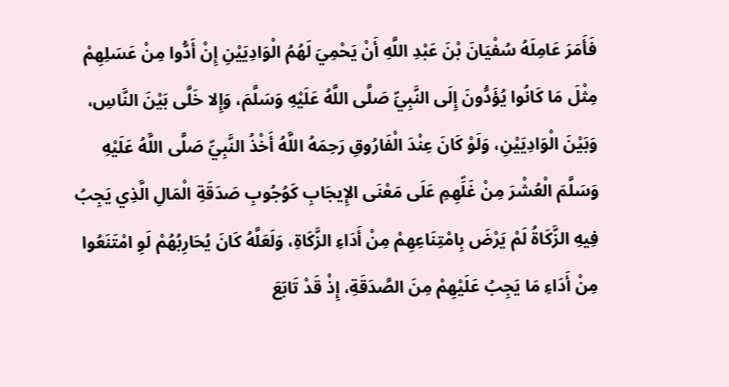فَأَمَرَ عَامِلَهُ سُفْيَانَ بْنَ عَبْدِ اللَّهِ أَنْ يَحْمِيَ لَهُمُ الْوَادِيَيْنِ إِنْ أَدُّوا مِنْ عَسَلِهِمْ مِثْلَ مَا كَانُوا يُؤَدُّونَ إِلَى النَّبِيِّ صَلَّى اللَّهُ عَلَيْهِ وَسَلَّمَ، وَإِلا خَلَّى بَيْنَ النَّاسِ، وَبَيْنَ الْوَادِيَيْنِ، وَلَوْ كَانَ عِنْدَ الْفَارُوقِ رَحِمَهُ اللَّهُ أَخْذُ النَّبِيِّ صَلَّى اللَّهُ عَلَيْهِ وَسَلَّمَ الْعُشْرَ مِنْ غَلِّهِمِ عَلَى مَعْنَى الإِيجَابِ كَوُجُوبِ صَدَقَةِ الْمَالِ الَّذِي يَجِبُ فِيهِ الزَّكَاةُ لَمْ يَرْضَ بِامْتِنَاعِهِمْ مِنْ أَدَاءِ الزَّكَاةِ، وَلَعَلَّهُ كَانَ يُحَارِبُهُمْ لَوِ امْتَنَعُوا مِنْ أَدَاءِ مَا يَجِبُ عَلَيْهِمْ مِنَ الصَّدَقَةِ، إِذْ قَدْ تَابَعَ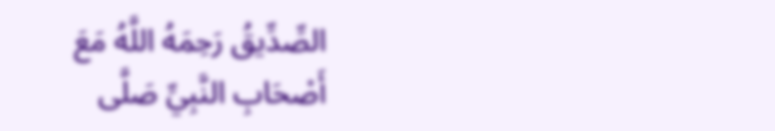الصِّدِّيقُ رَحِمَهُ اللَّهُ مَعَ أَصْحَابِ النَّبِيِّ صَلَّى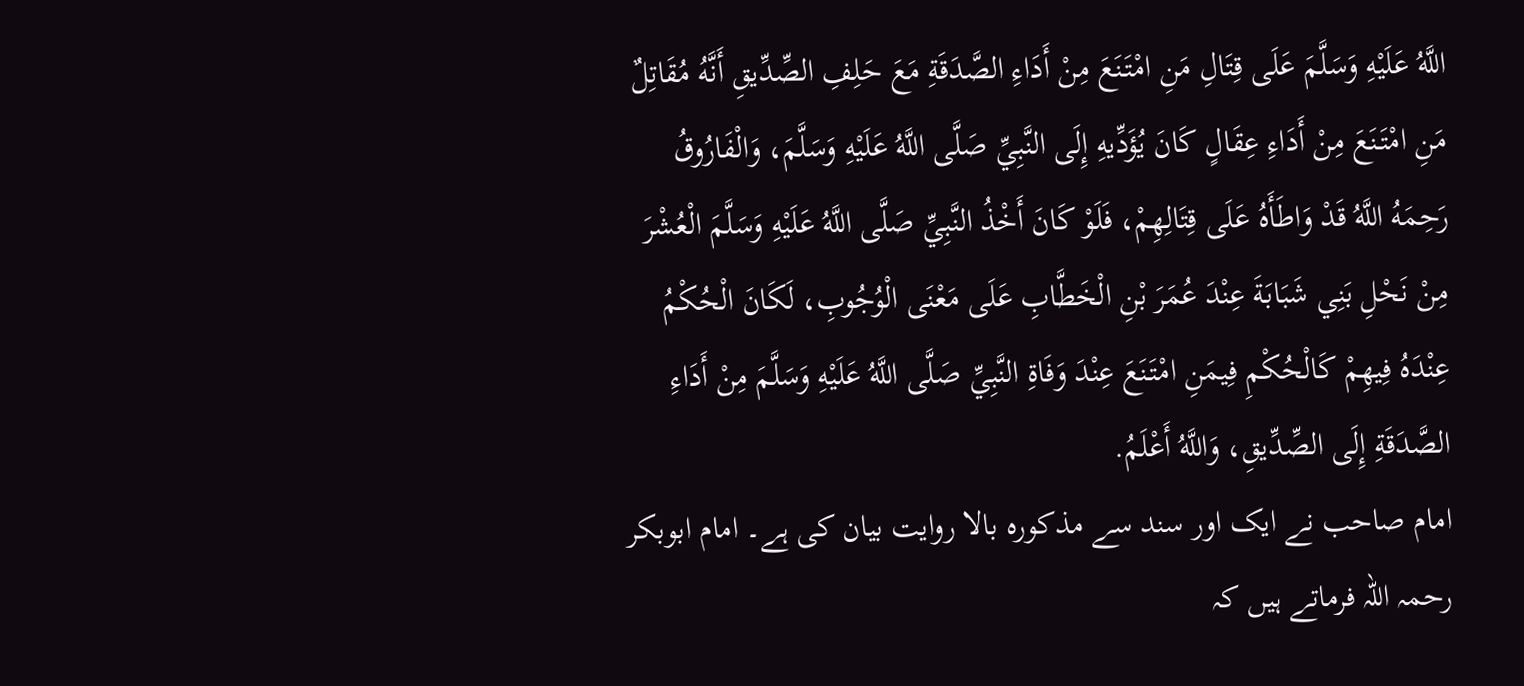اللَّهُ عَلَيْهِ وَسَلَّمَ عَلَى قِتَالِ مَنِ امْتَنَعَ مِنْ أَدَاءِ الصَّدَقَةِ مَعَ حَلِفِ الصِّدِّيقِ أَنَّهُ مُقَاتِلٌ مَنِ امْتَنَعَ مِنْ أَدَاءِ عِقَالٍ كَانَ يُؤَدِّيهِ إِلَى النَّبِيِّ صَلَّى اللَّهُ عَلَيْهِ وَسَلَّمَ، وَالْفَارُوقُ رَحِمَهُ اللَّهُ قَدْ وَاطَأَهُ عَلَى قِتَالِهِمْ، فَلَوْ كَانَ أَخْذُ النَّبِيِّ صَلَّى اللَّهُ عَلَيْهِ وَسَلَّمَ الْعُشْرَ مِنْ نَحْلِ بَنِي شَبَابَةَ عِنْدَ عُمَرَ بْنِ الْخَطَّابِ عَلَى مَعْنَى الْوُجُوبِ، لَكَانَ الْحُكْمُ عِنْدَهُ فِيهِمْ كَالْحُكْمِ فِيمَنِ امْتَنَعَ عِنْدَ وَفَاةِ النَّبِيِّ صَلَّى اللَّهُ عَلَيْهِ وَسَلَّمَ مِنْ أَدَاءِ الصَّدَقَةِ إِلَى الصِّدِّيقِ، وَاللَّهُ أَعْلَمُ.
امام صاحب نے ایک اور سند سے مذکورہ بالا روایت بیان کی ہے۔ امام ابوبکر رحمہ اللہ فرماتے ہیں کہ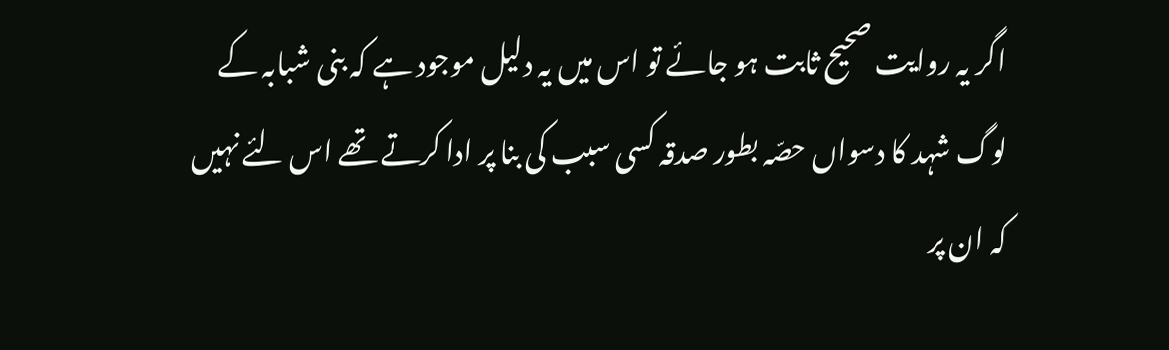اگر یہ روایت صحیح ثابت ہو جائے تو اس میں یہ دلیل موجود ہے کہ بنی شبابہ کے لوگ شہد کا دسواں حصّہ بطور صدقہ کسی سبب کی بنا پر ادا کرتے تھے اس لئے نہیں کہ ان پر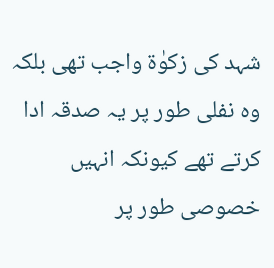شہد کی زکوٰۃ واجب تھی بلکہ وہ نفلی طور پر یہ صدقہ ادا کرتے تھے کیونکہ انہیں خصوصی طور پر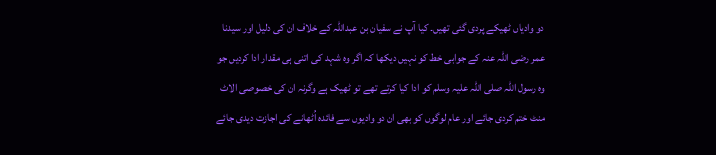دو وادیاں ٹھیکے پردی گئی تھیں۔ کیا آپ نے سفیان بن عبداللہ کے خلاف ان کی دلیل اور سیدنا عمر رضی اللہ عنہ کے جوابی خط کو نہیں دیکھا کہ اگر وہ شہد کی اتنی ہی مقدار ادا کردیں جو وہ رسول اللہ صلی اللہ علیہ وسلم کو ادا کیا کرتے تھے تو ٹھیک ہے وگرنہ ان کی خصوصی الاٹ منٹ ختم کردی جائے اور عام لوگوں کو بھی ان دو وادیوں سے فائدہ اُٹھانے کی اجازت دیدی جائے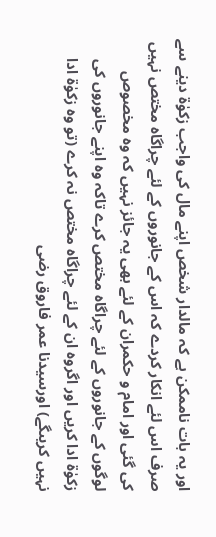اور یہ بات ناممکن ہے کہ مالدار شخص اپنے مال کی واجب زکوٰۃ دینے سے صرف اس لئے انکار کردے کہ اس کے جانوروں کے لئے چراگاہ مختص نہیں کی گئی اور امام و حکمران کے لئے بھی یہ جائز نہیں کہ وہ مخصوص لوگوں کے جانوروں کے لئے چراگاہ مختص کرے تاکہ وہ اپنے جانوروں کی زکوٰۃ ادا کریں اور اگروہ ان کے لئے چراگاہ مختص نہ کرے (تو وہ زکوٰۃ ادا نہیں کریںگے) اورسیدنا عمر فاروق رضی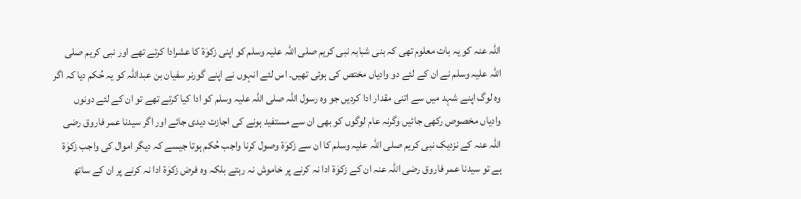اللہ عنہ کو یہ بات معلوم تھی کہ بنی شبابہ نبی کریم صلی اللہ علیہ وسلم کو اپنی زکوٰۃ کا عشرادا کرتے تھے اور نبی کریم صلی اللہ علیہ وسلم نے ان کے لئے دو وادیاں مختص کی ہوئی تھیں۔ اس لئے انہوں نے اپنے گورنر سفیان بن عبداللہ کو یہ حُکم دیا کہ اگر وہ لوگ اپنے شہد میں سے اتنی مقدار ادا کردیں جو وہ رسول اللہ صلی اللہ علیہ وسلم کو ادا کیا کرتے تھے تو ان کے لئے دونوں وادیاں مخصوص رکھی جائیں وگرنہ عام لوگوں کو بھی ان سے مستفید ہونے کی اجازت دیدی جائے اور اگر سیدنا عمر فاروق رضی اللہ عنہ کے نزدیک نبی کریم صلی اللہ علیہ وسلم کا ان سے زکوٰۃ وصول کرنا واجب حُکم ہوتا جیسے کہ دیگر اموال کی واجب زکوٰۃ ہے تو سیدنا عمر فاروق رضی اللہ عنہ ان کے زکوٰۃ ادا نہ کرنے پر خاموش نہ رہتے بلکہ وہ فرض زکوٰۃ ادا نہ کرنے پر ان کے ساتھ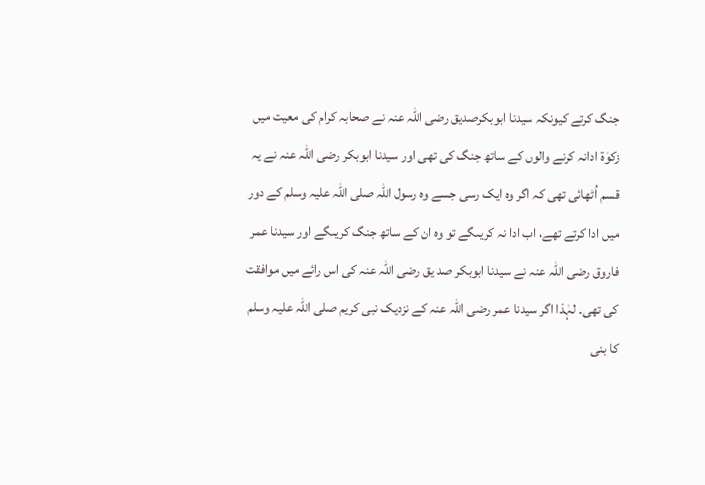جنگ کرتے کیونکہ سیدنا ابوبکرصدیق رضی اللہ عنہ نے صحابہ کرام کی معیت میں زکوٰۃ ادانہ کرنے والوں کے ساتھ جنگ کی تھی اور سیدنا ابوبکر رضی اللہ عنہ نے یہ قسم اُٹھائی تھی کہ اگر وہ ایک رسی جسے وہ رسول اللہ صلی اللہ علیہ وسلم کے دور میں ادا کرتے تھے، اب ادا نہ کریںگے تو وہ ان کے ساتھ جنگ کریںگے اور سیدنا عمر فاروق رضی اللہ عنہ نے سیدنا ابوبکر صد یق رضی اللہ عنہ کی اس رائے میں موافقت کی تھی۔ لہٰذا اگر سیدنا عمر رضی اللہ عنہ کے نزدیک نبی کریم صلی اللہ علیہ وسلم کا بنی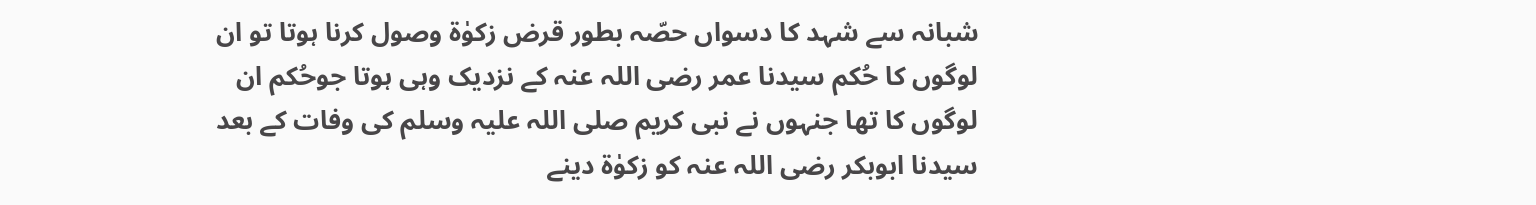شبانہ سے شہد کا دسواں حصّہ بطور قرض زکوٰۃ وصول کرنا ہوتا تو ان لوگوں کا حُکم سیدنا عمر رضی اللہ عنہ کے نزدیک وہی ہوتا جوحُکم ان لوگوں کا تھا جنہوں نے نبی کریم صلی اللہ علیہ وسلم کی وفات کے بعد سیدنا ابوبکر رضی اللہ عنہ کو زکوٰۃ دینے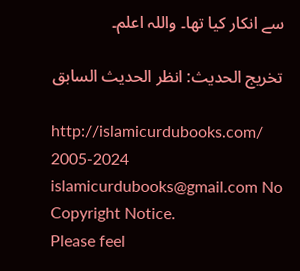سے انکار کیا تھا۔ واللہ اعلم۔

تخریج الحدیث: انظر الحديث السابق

http://islamicurdubooks.com/ 2005-2024 islamicurdubooks@gmail.com No Copyright Notice.
Please feel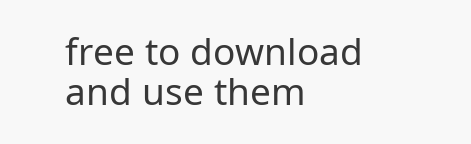free to download and use them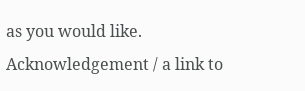as you would like.
Acknowledgement / a link to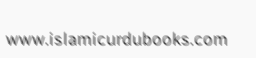www.islamicurdubooks.com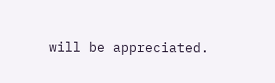will be appreciated.